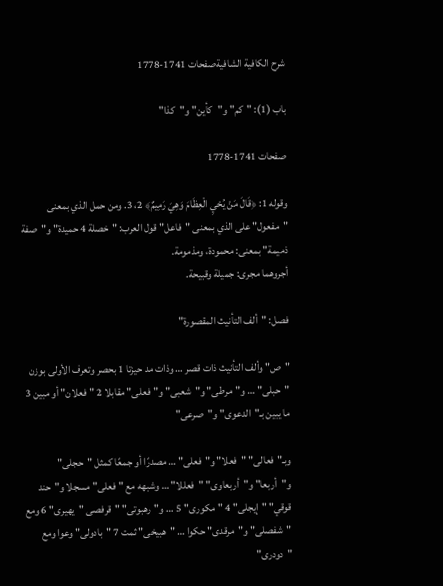شرح الكافية الشافيةصفحات 1741-1778

باب (1): "كم" و"كأين" و"كذا"

صفحات 1741-1778

وقوله 1: ﴿قَالَ مَنْ يُحْيِ الْعِظَامَ وَهِيَ رَمِيمٌ﴾ 2، 3. ومن حمل الذي بمعنى "مفعول" على الذي بمعنى "فاعل" قول العرب: "خصلة 4 حميدة" و"صفة ذميمة" بمعنى: محمودة، ومذمومة.
أجروهما مجرى: جميلة وقبيحة.

فصل: "ألف التأنيث المقصورة"

"ص" وألف التأنيث ذات قصر … وذات مد حيزتا 1 بحصر وتعرف الأولى بوزن "حبلى" … و"مرطى" و"شعبى" و"فعلى" مقابلا 2 "فعلان" أو مبين 3 ما يبين بـ"الدعوى" و"صرعى"

وبـ"فعالى" "فعلا" و"فعلى" … مصدرًا أو جمعًا كمثل "حجلى" و"أربعا" و"أربعاوى" "فعللا" … وشبهه مع "فعلى" مسجلا و"حند قوقي" "إيجلى" 4 "مكورى" 5 … و"رهبوتى" "قرفصى "يهيرى" 6 ومع "شفصلى" و"مرقدى" حكوا … "هبيخى" ثمت 7 "بادولى" وعوا ومع "دودرى"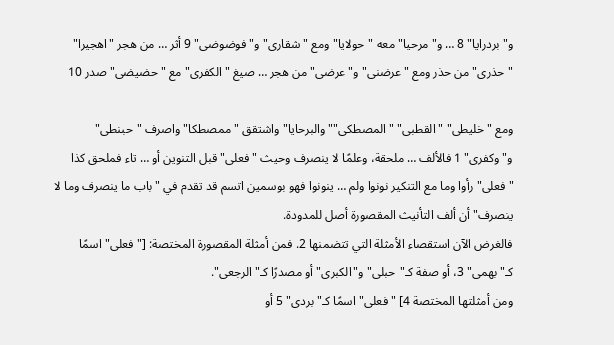و"بردرايا" 8 … و"مرحيا" معه "حولايا" ومع "شقارى" و"فوضوضى" 9 أثر … من هجر "اهجيرا" "حذرى" من حذر ومع "عرضنى" و"عرضى" من هجر … صيغ "الكفرى" مع "حضيضى" صدر 10

ومع "خليطى" "القطبى" "المصطكى""والبرحايا" واشتقق "ممصطكا" واصرف "حبنطى" و"وكفرى" 1 فالألف … ملحقة، وعلمًا لا ينصرف وحيث "فعلى" قبل التنوين أو … تاء فملحق كذا "فعلى" رأوا وما مع التنكير نونوا ولم … ينونوا فهو بوسمين اتسم قد تقدم في "باب ما ينصرف وما لا ينصرف" أن ألف التأنيث المقصورة أصل للمدودة.
فالغرض الآن استقصاء الأمثلة التي تتضمنها 2. فمن أمثلة المقصورة المختصة: ["فعلى" اسمًا كـ"بهمى" 3، أو صفة كـ"حبلى" و"الكبرى" أو مصدرًا كـ"الرجعى".
ومن أمثلتها المختصة 4] "فعلى" اسمًا كـ"بردى" 5 أو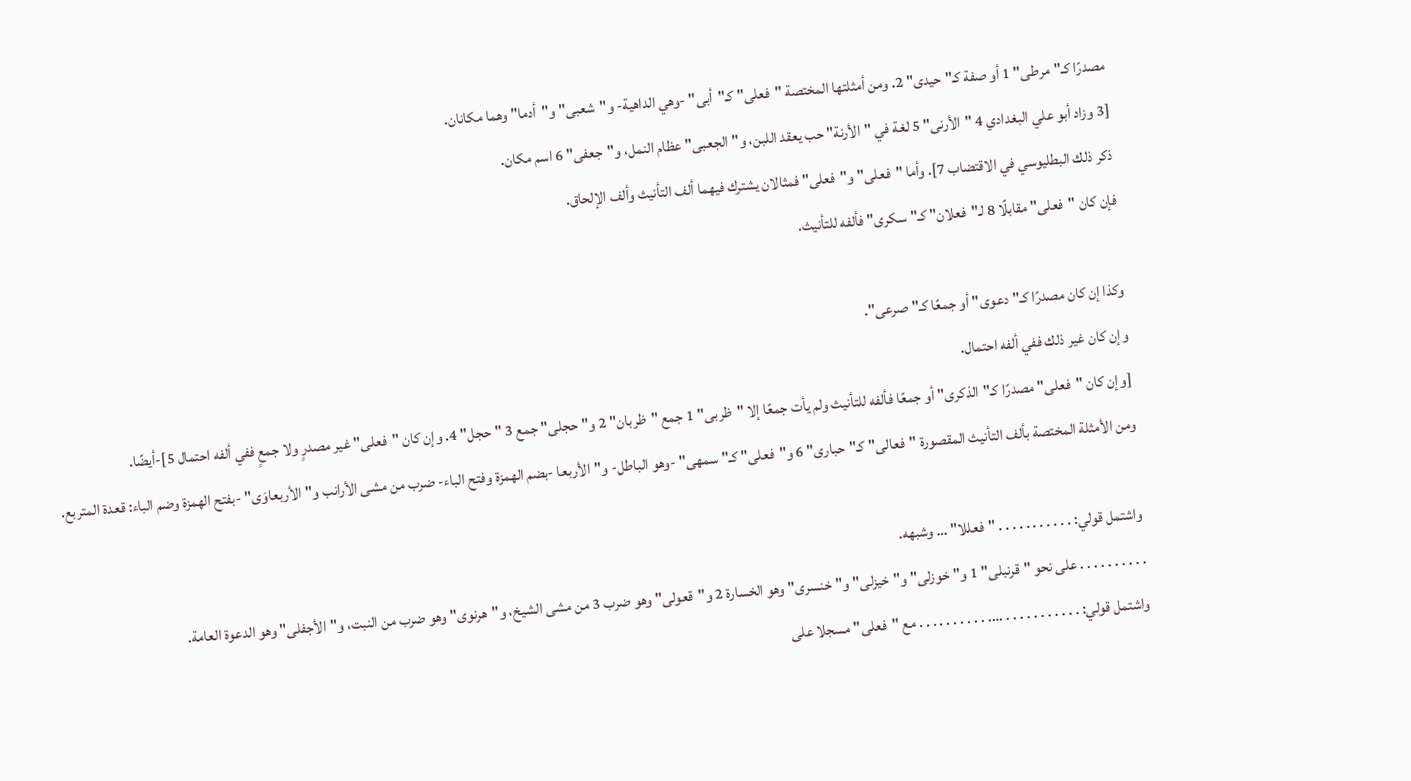مصدرًا كـ"مرطى" 1 أو صفة كـ"حيدى" 2. ومن أمثلتها المختصة "فعلى" كـ"أبى" -وهي الداهية- و"شعبى" و"أدما" وهما مكانان.
[3 وزاد أبو علي البغدادي 4 "الأرنى" 5 لغة في "الأرنة" حب يعقد اللبن، و"الجعبى" عظام النمل، و"جعفى" 6 اسم مكان.
ذكر ذلك البطليوسي في الاقتضاب 7]. وأما "فعلى" و"فعلى" فمثالان يشترك فيهما ألف التأنيث وألف الإلحاق.
فإن كان "فعلى" مقابلًا 8 لـ"فعلان" كـ"سكرى" فألفه للتأنيث.

وكذا إن كان مصدرًا كـ"دعوى" أو جمعًا كـ"صرعى".
وإن كان غير ذلك ففي ألفه احتمال.
[وإن كان "فعلى" مصدرًا كـ"الذكرى" أو جمعًا فألفه للتأنيث ولم يأت جمعًا إلا "ظربى" 1 جمع "ظربان" 2 و"حجلى" جمع 3 "حجل" 4. وإن كان "فعلى" غير مصدرٍ ولا جمعٍ ففي ألفه احتمال 5]-أيضًا.
ومن الأمثلة المختصة بألف التأنيث المقصورة "فعالى" كـ"حبارى" 6 و"فعلى" كـ"سمهى" -وهو الباطل- و"الأربعا -بضم الهمزة وفتح الباء- ضرب من مشى الأرانب و"الأربعاوَى" -بفتح الهمزة وضم الباء: قعدة المتربع.

واشتمل قولي: . . . . . . . . . . . "فعللا" … وشبهه.
. . . . . . . . . . على نحو "قرنبلى" 1 و"خوزلى" و"خيزلى" و"خنسرى" وهو الخسارة 2 و"قعولى" وهو ضرب 3 من مشى الشيخ، و"هرنوى" وهو ضرب من النبت، و"الأجفلى" وهو الدعوة العامة.
واشتمل قولي: . . . . . . . . . . . …. . . . . . . . . . . مع "فعلى" مسجلا على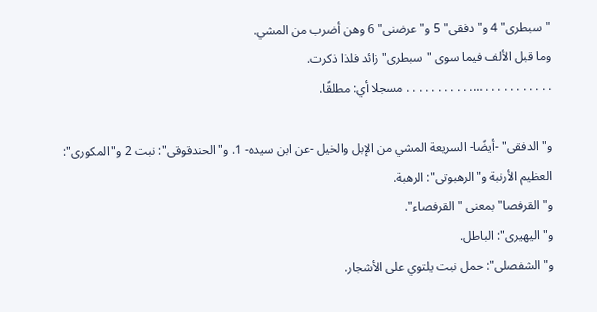"سبطرى" 4 و"دفقى" 5 و"عرضنى" 6 وهن أضرب من المشي.
وما قبل الألف فيما سوى "سبطرى" زائد فلذا ذكرت.
. . . . . . . . . . . …. . . . . . . . . . . مسجلا أي: مطلقًا.

و"الدفقى" -أيضًا- السريعة المشي من الإبل والخيل -عن ابن سيده- 1. و"الحندقوقى": نبت 2 و"المكورى": العظيم الأرنبة و"الرهبوتى": الرهبة.
و"القرفصا" بمعنى "القرفصاء".
و"اليهيرى": الباطل.
و"الشفصلى": حمل نبت يلتوي على الأشجار.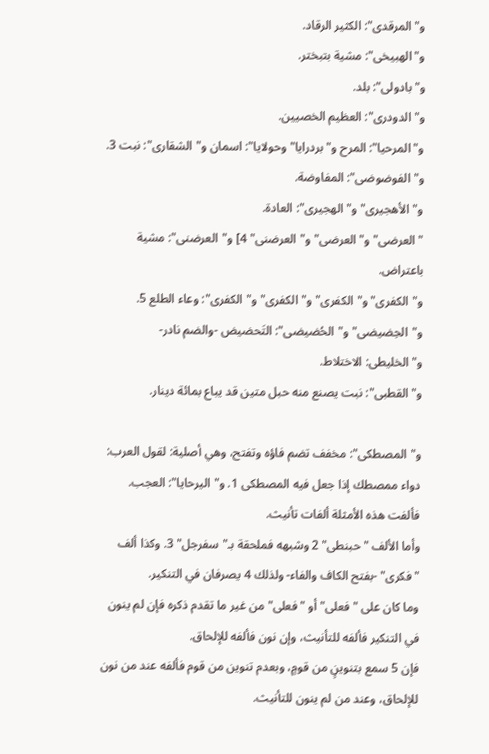و"المرقدى": الكثير الرقاد.
و"الهبيخى": مشية بتبختر.
و"بادولى": بلد.
و"الدودرى": العظيم الخصيين.
و"المرحيا": المرح و"بردرايا" وحولايا": اسمان و"الشقارى": نبت 3. و"الفوضوضى": المفاوضة.
و"الأهجيرى" و"الهجيرى": العادة.
"العرضى" و"العرضى" و"العرضنى" 4] و"العرضنى": مشية باعتراض.
و"الكفرى" و"الكفرى" و"الكفرى" و"الكفرى": وعاء الطلع 5. و"الحِضيضى" و"الحُضيضى": التَحضيض -والضم نادر- و"الخليطى: الاختلاط.
و"القطبى": نبت يصنع منه حبل متين قد يباع بمائة دينار.

و"المصطكى": مخفف تضم فاؤه وتفتح، وهي أصلية: لقول العرب: دواء ممصطك إذا جعل فيه المصطكى 1. و"اليرحايا": العجب.
فألفت هذه الأمثلة ألفات تأنيث.
وأما الألف "حبنطى" 2 وشبهه فملحقة بـ"سفرجل" 3. وكذا ألف "فكرى" -بفتح الكاف والفاء- ولذلك 4 يصرفان في التنكير.
وما كان على "فعلى" أو "فعلى" من غير ما تقدم ذكره فإن لم ينون في التنكير فألفه للتأنيث، وإن نون فألفه للإلحاق.
فإن 5 سمع بتنوينٍ من قومٍ، وبعدم تنوين من قوم فألفه عند من نون للإلحاق، وعند من لم ينون للتأنيث.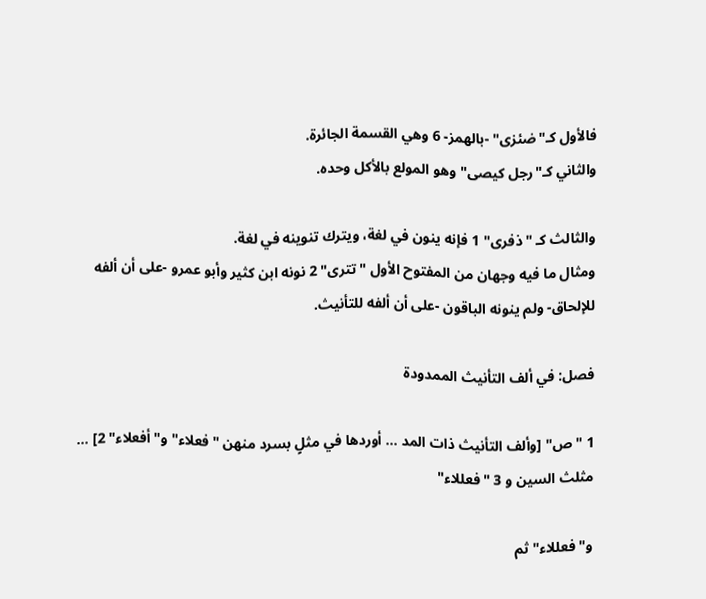فالأول كـ"ضئزى" -بالهمز- 6 وهي القسمة الجائرة.
والثاني كـ"رجل كيصى" وهو المولع بالأكل وحده.

والثالث كـ "ذفرى" 1 فإنه ينون في لغة، ويترك تنوينه في لغة.
ومثال ما فيه وجهان من المفتوح الأول "تترى" 2 نونه ابن كثير وأبو عمرو -على أن ألفه للإلحاق- ولم ينونه الباقون -على أن ألفه للتأنيث.

فصل: في ألف التأنيث الممدودة

1 "ص" [وألف التأنيث ذات المد … أوردها في مثلٍ بسرد منهن "فعلاء" و"أفعلاء" 2] … مثلث السين و 3 "فعللاء"

و"فعللاء" ثم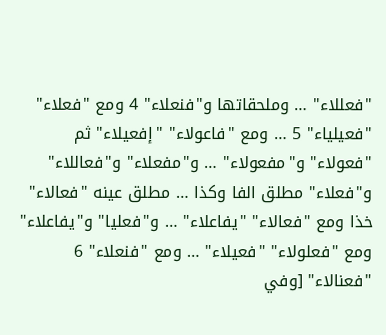"فعللاء" … وملحقاتها و"فنعلاء" 4 ومع "فعلاء" "فعيلياء" 5 … ومع "فاعولاء" "إفعيلاء" ثم "فعولاء" و"مفعولاء" … و"مفعلاء" و"فعاللاء" و"فعلاء" مطلق الفا وكذا … مطلق عينه "فعالاء" خذا ومع "فعالاء" "يفاعلاء" … و"فعليا" و"يفاعلاء" ومع "فعلولاء" "فعيلاء" … ومع "فنعلاء" 6 "فعنالاء" [وفي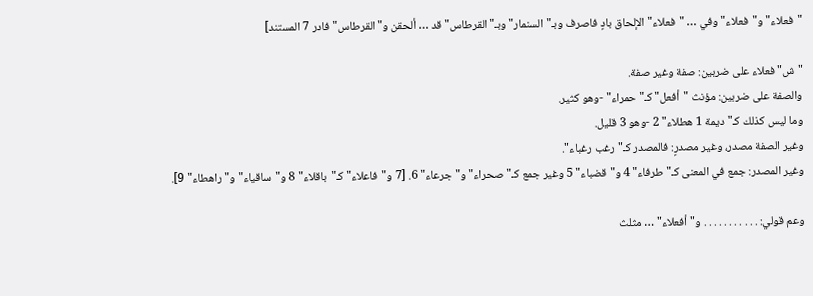"فعلاء" و"فعلاء" وفي … "فعلاء" الإلحاق بادٍ فاصرف وبـ"السنمار" وبـ"القرطاس" قد … ألحقن و"القرطاس" فادر 7 المستند]

"ش" فعلاء على ضربين: صفة وغير صفة.
والصفة على ضربين: مؤنث "أفعل" كـ"حمراء" -وهو كثير.
وما ليس كذلك كـ"ديمة 1 هطلاء" 2 -وهو 3 قليل.
وغير الصفة مصدر، وغير مصدرٍ: فالمصدر كـ"رغب رغباء".
وغير المصدر: جمع في المعنى كـ"طرفاء" 4 و"قضباء" 5 وغير جمع كـ"صحراء" و"جرعاء" 6. [7 و"فاعلاء" كـ"باقلاء" 8 و"ساقياء" و"راهطاء" 9].

وعم قولي: . . . . . . . . . . . و"أفعلاء" … مثلث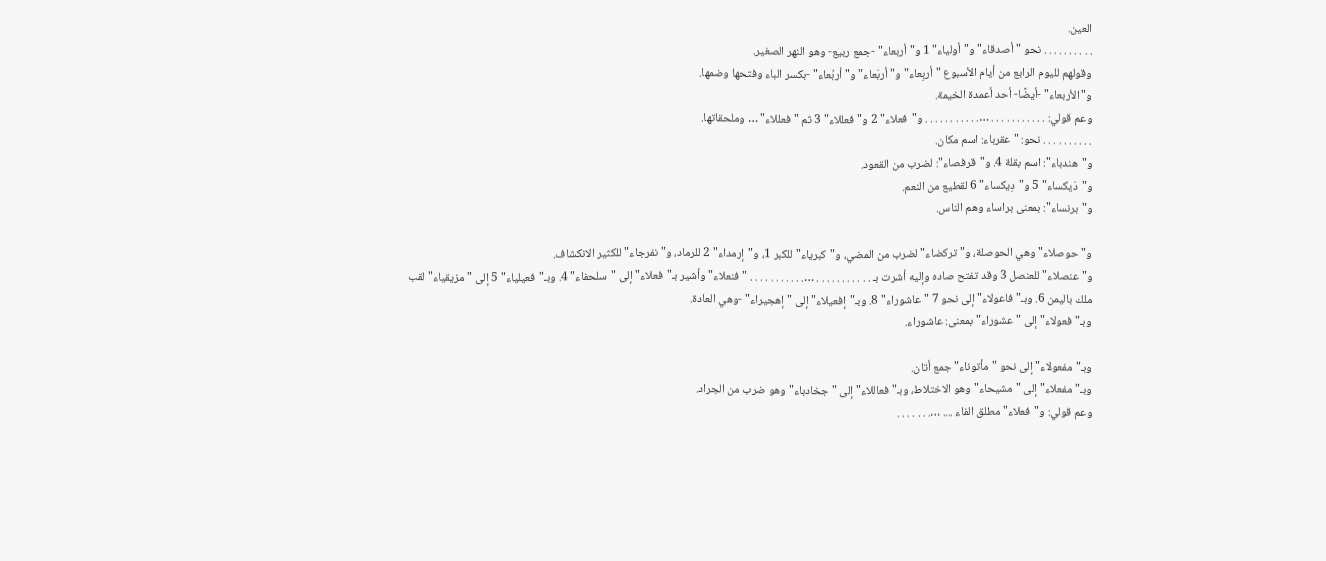العين.
. . . . . . . . . . نحو "أصدقاء" و"أولياء" 1 و"أربعاء" -جمع ربيع- وهو النهر الصغير.
وقولهم لليوم الرابع من أيام الأسبوع "أربِعاء" و"أربَعاء" و"أربُعاء" -بكسر الباء وفتحها وضمها.
و"الأربعاء" -أيضًا- أحد أعمدة الخيمة.
وعم قولي: . . . . . . . . . . . …. . . . . . . . . . . و"فعلاء" 2 و"فعللاء" 3 ثم "فعللاء" … وملحقاتها.
. . . . . . . . . . نحو: "عقرباء: اسم مكان.
و"هندباء": اسم بقلة 4. و"قرفصاء": لضرب من القعود.
و"دَيكساء" 5 و"دِيكساء" 6 لقطيع من النعم.
و"برنساء": بمعنى براساء وهم الناس.

و"حوصلاء" وهي الحوصلة، و"تركضاء" لضرب من المضي، و"كبرياء" للكبر 1، و"إرمداء" 2 للرماد، و"نفرجاء" للكثير الانكشاف.
و"عنصلاء" للعنصل 3 وقد تفتح صاده وإليه أشرت بـ . . . . . . . . . . . …. . . . . . . . . . . "فنعلاء" وأشير بـ"فعلاء" إلى "سلحفاء" 4. وبـ"فعيلياء" 5 إلى "مزيقياء" لقب ملك باليمن 6. وبـ"فاعولاء" إلى نحو 7 "عاشوراء" 8. وبـ"إفعيلاء" إلى "إهجيراء" -وهي العادة.
وبـ"فعولاء" إلى "عشوراء" بمعنى: عاشوراء.

وبـ"مفعولاء" إلى نحو "مأتوناء" جمع أتان.
وبـ"مفعلاء" إلى "مشيحاء" وهو الاختلاط، وبـ"فعاللاء" إلى "جخادباء" وهو ضرب من الجراد.
وعم قولي: و"فعلاء" مطلق الفاء .... …. . . . . . .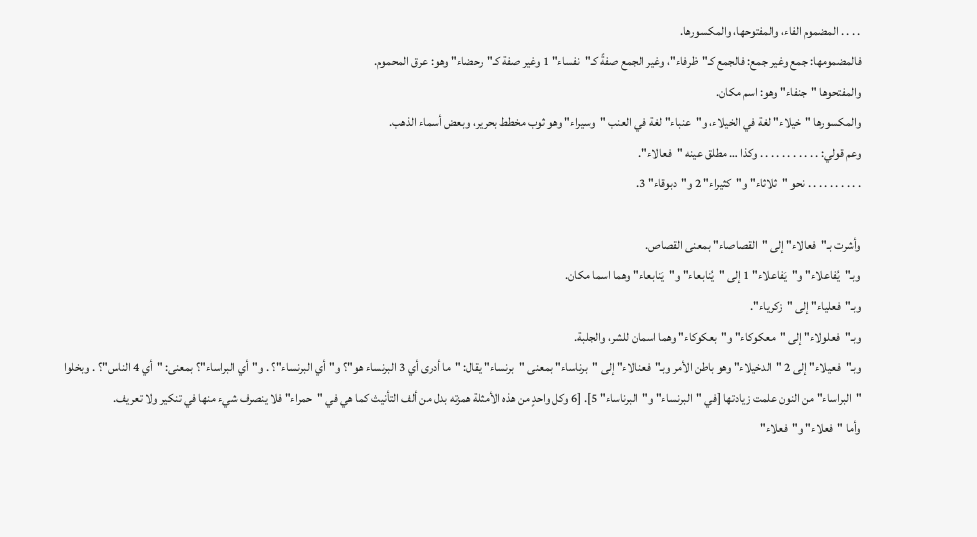. . . . المضموم الفاء، والمفتوحها، والمكسورها.
فالمضمومها: جمع وغير جمع: فالجمع كـ"ظرفاء"، وغير الجمع صفةً كـ"نفساء" 1 وغير صفة كـ"رحضاء" وهو: عرق المحموم.
والمفتحوها "جنفاء" وهو: اسم مكان.
والمكسورها "خيلاء" لغة في الخيلاء، و"عنباء" لغة في العنب "وسيراء" وهو ثوب مخطط بحرير، وبعض أسماء الذهب.
وعم قولي: . . . . . . . . . . . وكذا … مطلق عينه "فعالاء".
. . . . . . . . . . نحو "ثلاثاء" و"كثيراء" 2 و"دبوقاء" 3.

وأشرت بـ"فعالاء" إلى "القصاصاء" بمعنى القصاص.
وبـ"يُفاعلاء" و"يَفاعلاء" 1 إلى "يُنابعاء" و"يَنابعاء" وهما اسما مكان.
وبـ"فعلياء" إلى "زكرياء".
وبـ"فعلولاء" إلى "معكوكاء" و"بعكوكاء" وهما اسمان للشر، والجلبة.
وبـ"فعيلاء" إلى 2 "الدخيلاء" وهو باطن الأمر وبـ"فعنالاء" إلى "برناساء" بمعنى "برنساء" يقال: "ما أدرى أي 3 البرنساء هو"؟ و"أي البرنساء"؟ . و"أي البراساء"؟ بمعنى: "أي 4 الناس"؟ . وبخلوا "البراساء" من النون علمت زيادتها [في "البرنساء" و"البرناساء" 5]. [6 وكل واحدٍ من هذه الأمثلة همزته بدل من ألف التأنيث كما هي في "حمراء" فلا ينصرف شيء منها في تنكير ولا تعريف.
وأما "فعلاء" و"فعلاء"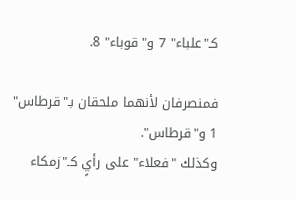كـ"علباء" 7 و"قوباء" 8.

فمنصرفان لأنهما ملحقان بـ"قرطاس" 1 و"قرطاس".
وكذلك "فعلاء" على رأيٍ كـ"زمكاء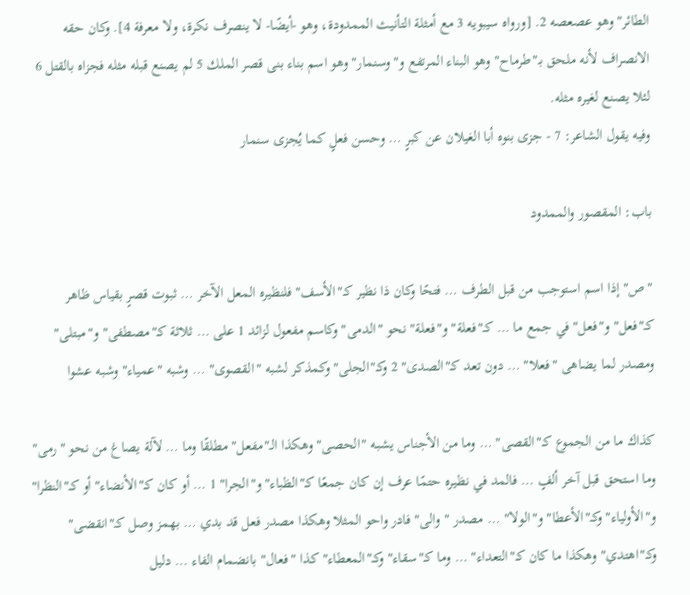الطائر" وهو عصعصه 2. [ورواه سيبويه 3 مع أمثلة التأنيث الممدودة، وهو -أيضًا- لا ينصرف نكرة، ولا معرفة 4]. وكان حقه الانصراف لأنه ملحق بـ"طرماح" وهو البناء المرتفع و"وسنمار" وهو اسم بناء بنى قصر الملك 5 لم يصنع قبله مثله فجزاه بالقتل 6 لئلا يصنع لغيره مثله.
وفيه يقول الشاعر: 7 - جزى بنوه أبا الغيلان عن كبرٍ … وحسن فعلٍ كما يُجزى سنمار

باب: المقصور والممدود

"ص" إذا اسم استوجب من قبل الطرف … فتحًا وكان ذا نظير كـ"الأسف" فلنظيره المعل الآخر … ثبوت قصرٍ بقياس ظاهر كـ"فعل" و"فعل" في جمع ما … كـ"فعلة" و"فعلة" نحو "الدمى" وكاسم مفعول لزائد 1 على … ثلاثة كـ"مصطفى" و"مبتلى" ومصدر لما يضاهى "فعلا" … دون تعد كـ"الصدى" 2 وكـ"الجلى" وكمذكر لشبه "القصوى" … وشبه "عمياء" وشبه عشوا

كذاك ما من الجموع كـ"القصى" … وما من الأجناس يشبه "الحصى" وهكذا الـ"مفعل" مطلقًا وما … لآلة يصاغ من نحو "رمى" وما استحق قبل آخر ألفٍ … فالمد في نظيره حتمًا عرف إن كان جمعًا كـ"الظباء" و"الجرا" 1 … أو كان كـ"الأنضاء" أو كـ"النظرا" و"الأولياء" وكـ"الأعطا" و"الولا" … مصدر "والى" فادر واحو المثلا وهكذا مصدر فعل قد بدي … بهمز وصل كـ"انقضى" وكـ"اهتدي" وهكذا ما كان كـ"التعداء" … وما كـ"سقاء" وكـ"المعطاء" كذا "فعال" بانضمام الفاء … دليل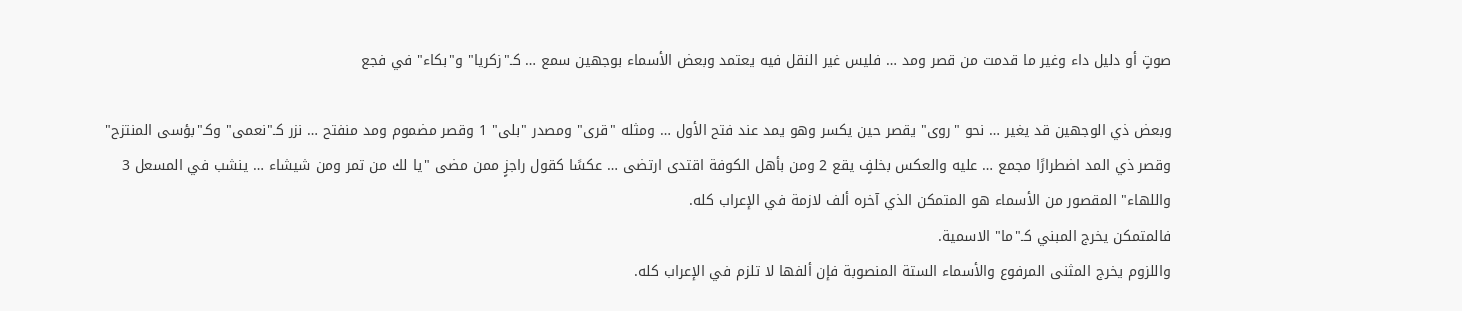صوتٍ أو دليل داء وغير ما قدمت من قصر ومد … فليس غير النقل فيه يعتمد وبعض الأسماء بوجهين سمع … كـ"زكريا" و"بكاء" في فجع

وبعض ذي الوجهين قد يغير … نحو "روى" يقصر حين يكسر وهو يمد عند فتح الأول … ومثله "قرى" ومصدر "بلى" 1 وقصر مضموم ومد منفتح … نزر كـ"نعمى" وكـ"بؤسى المنتزح" وقصر ذي المد اضطرارًا مجمع … عليه والعكس بخلفٍ يقع 2 ومن بأهل الكوفة اقتدى ارتضى … عكسًا كقول راجزٍ ممن مضى "يا لك من تمر ومن شيشاء … ينشب في المسعل 3 واللهاء" المقصور من الأسماء هو المتمكن الذي آخره ألف لازمة في الإعراب كله.
فالمتمكن يخرج المبني كـ"ما" الاسمية.
واللزوم يخرج المثنى المرفوع والأسماء الستة المنصوبة فإن ألفها لا تلزم في الإعراب كله.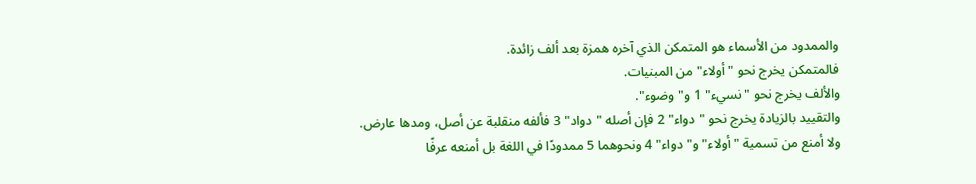والممدود من الأسماء هو المتمكن الذي آخره همزة بعد ألف زائدة.
فالمتمكن يخرج نحو "أولاء" من المبنيات.
والألف يخرج نحو "نسيء" 1 و"وضوء".
والتقييد بالزيادة يخرج نحو "دواء" 2 فإن أصله "دواد" 3 فألفه منقلبة عن أصل، ومدها عارض.
ولا أمنع من تسمية "أولاء" و"دواء" 4 ونحوهما 5 ممدودًا في اللغة بل أمنعه عرفًا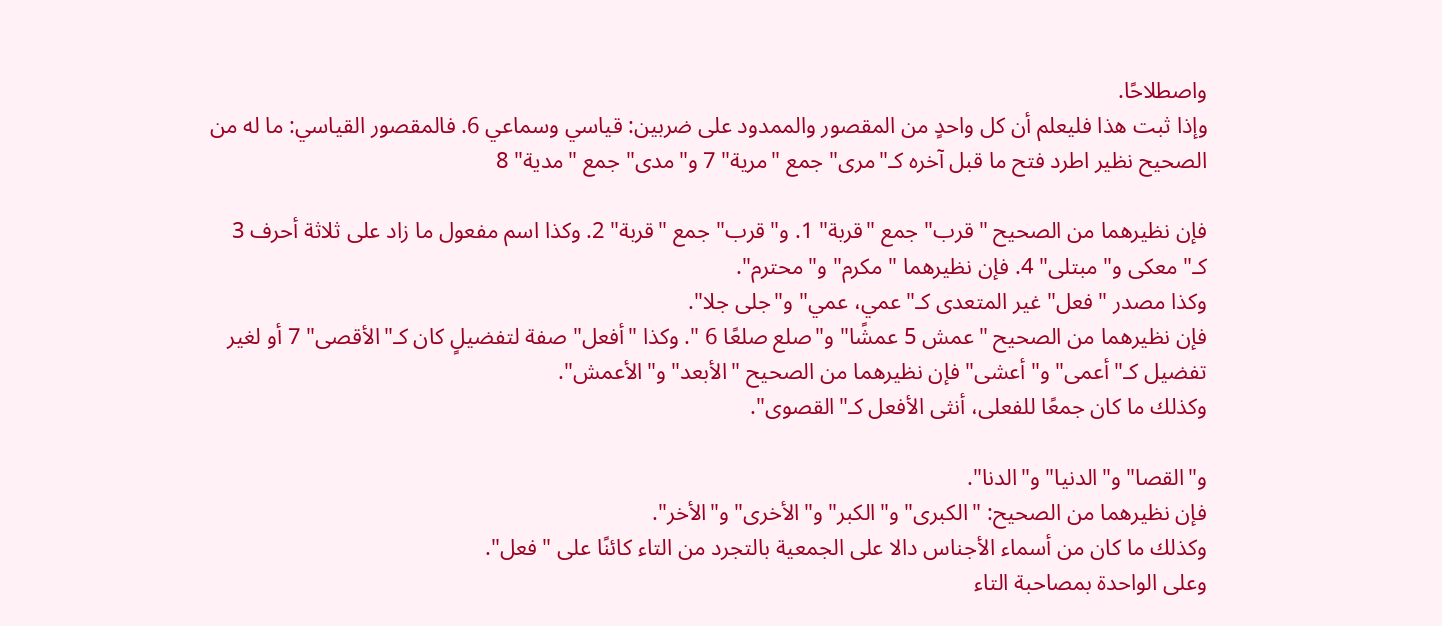واصطلاحًا.
وإذا ثبت هذا فليعلم أن كل واحدٍ من المقصور والممدود على ضربين: قياسي وسماعي 6. فالمقصور القياسي: ما له من الصحيح نظير اطرد فتح ما قبل آخره كـ"مرى" جمع "مرية" 7 و"مدى" جمع "مدية" 8

فإن نظيرهما من الصحيح "قرب" جمع "قربة" 1. و"قرب" جمع "قربة" 2. وكذا اسم مفعول ما زاد على ثلاثة أحرف 3 كـ"معكى و"مبتلى" 4. فإن نظيرهما "مكرم" و"محترم".
وكذا مصدر "فعل" غير المتعدى كـ"عمي، عمي" و"جلى جلا".
فإن نظيرهما من الصحيح "عمش 5 عمشًا" و"صلع صلعًا 6 ". وكذا "أفعل" صفة لتفضيلٍ كان كـ"الأقصى" 7 أو لغير تفضيل كـ"أعمى" و"أعشى" فإن نظيرهما من الصحيح "الأبعد" و"الأعمش".
وكذلك ما كان جمعًا للفعلى، أنثى الأفعل كـ"القصوى".

و"القصا" و"الدنيا" و"الدنا".
فإن نظيرهما من الصحيح: "الكبرى" و"الكبر" و"الأخرى" و"الأخر".
وكذلك ما كان من أسماء الأجناس دالا على الجمعية بالتجرد من التاء كائنًا على "فعل".
وعلى الواحدة بمصاحبة التاء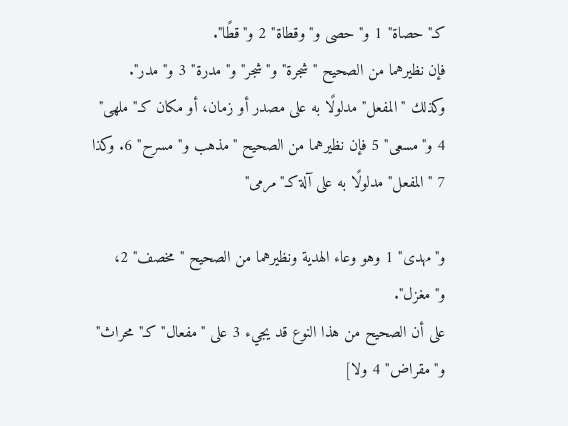كـ"حصاة" 1 و"حصى و"وقطاة" 2 و"قطًا".
فإن نظيرهما من الصحيح "شجرة" و"شجر" و"مدرة" 3 و"مدر".
وكذلك "المفعل" مدلولًا به على مصدر أو زمان، أو مكان كـ"ملهى" 4 و"مسعى" 5 فإن نظيرهما من الصحيح "مذهب و"مسرح" 6. وكذا 7 "المفعل" مدلولًا به على آلة كـ"مرمى"

و"مهدى" 1 وهو وعاء الهدية ونظيرهما من الصحيح "مخصف" 2، و"مغزل".
على أن الصحيح من هذا النوع قد يجيء 3 على "مفعال" كـ"محراث" و"مقراض" 4 ولا]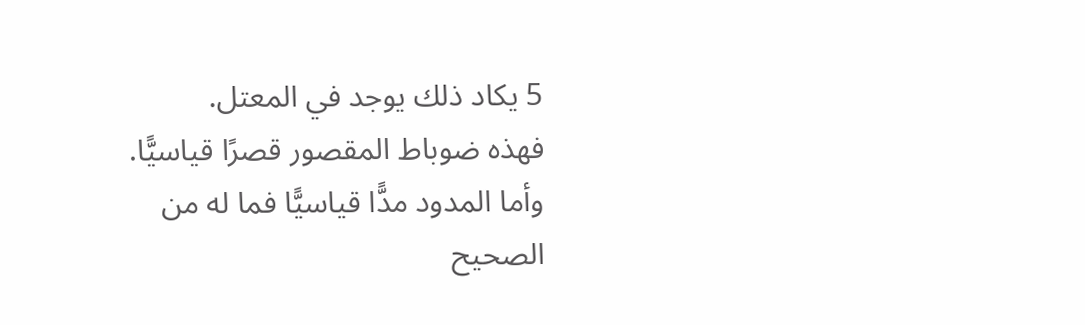5 يكاد ذلك يوجد في المعتل.
فهذه ضوباط المقصور قصرًا قياسيًّا.
وأما المدود مدًّا قياسيًّا فما له من الصحيح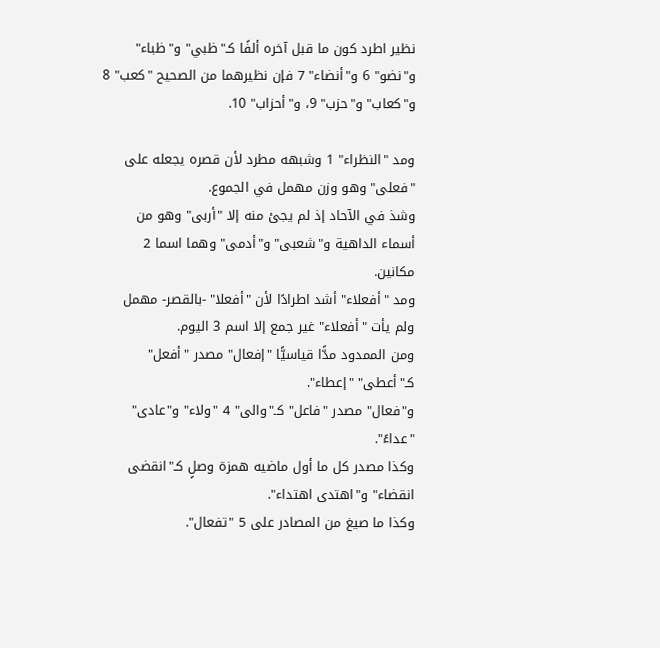نظير اطرد كون ما قبل آخره ألفًا كـ"ظبي" و"ظباء" و"نضو" 6 و"أنضاء" 7 فإن نظيرهما من الصحيح "كعب" 8 و"كعاب" و"حزب" 9، و"أحزاب" 10.

ومد "النظراء" 1 وشبهه مطرد لأن قصره يجعله على "فعلى" وهو وزن مهمل في الجموع.
وشذ في الآحاد إذ لم يجئ منه إلا "أربى" وهو من أسماء الداهية و"شعبى" و"أدمى" وهما اسما 2 مكانين.
ومد "أفعلاء" أشد اطرادًا لأن "أفعلا" -بالقصر- مهمل ولم يأت "أفعلاء" غير جمع إلا اسم 3 اليوم.
ومن الممدود مدًّا قياسيًّا "إفعال" مصدر "أفعل" كـ"أعطى" "إعطاء".
و"فعال" مصدر "فاعل" كـ"والى" 4 "ولاء" و"عادى" "عداءً".
وكذا مصدر كل ما أول ماضيه همزة وصلٍ كـ"انقضى انقضاء" و"اهتدى اهتداء".
وكذا ما صيغ من المصادر على 5 "تفعال".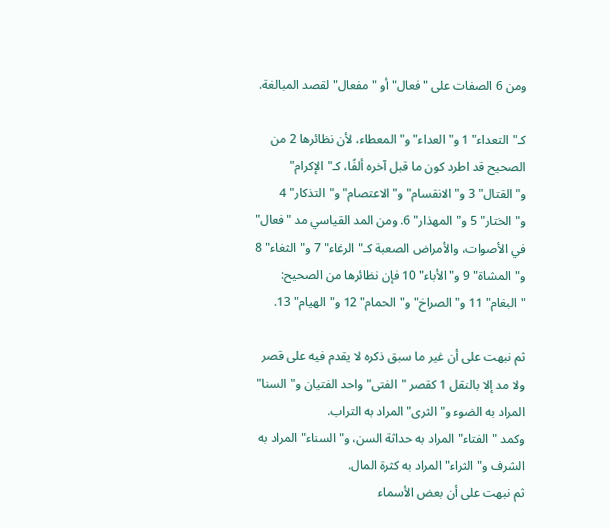ومن 6 الصفات على "فعال" أو "مفعال" لقصد المبالغة.

كـ"التعداء" 1 و"العداء" و"المعطاء، لأن نظائرها 2 من الصحيح قد اطرد كون ما قبل آخره ألفًا، كـ"الإكرام" و"القتال" 3 و"الانقسام" و"الاعتصام" و"التذكار" 4 و"الختار" 5 و"المهذار" 6. ومن المد القياسي مد "فعال" في الأصوات، والأمراض الصعبة كـ"الرغاء" 7 و"الثغاء" 8 و"المشاة" 9 و"الأباء" 10 فإن نظائرها من الصحيح: "البغام" 11 و"الصراخ" و"الحمام" 12 و"الهيام" 13.

ثم نبهت على أن غير ما سبق ذكره لا يقدم فيه على قصر ولا مد إلا بالنقل 1 كقصر "الفتى" واحد الفتيان و"السنا" المراد به الضوء و"الثرى" المراد به التراب.
وكمد "الفتاء" المراد به حداثة السن، و"السناء" المراد به الشرف و"الثراء" المراد به كثرة المال.
ثم نبهت على أن بعض الأسماء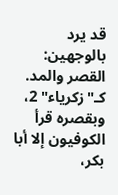قد يرد بالوجهين: القصر والمد.
كـ"زكرياء" 2، وبقصره قرأ الكوفيون إلا أبا بكر،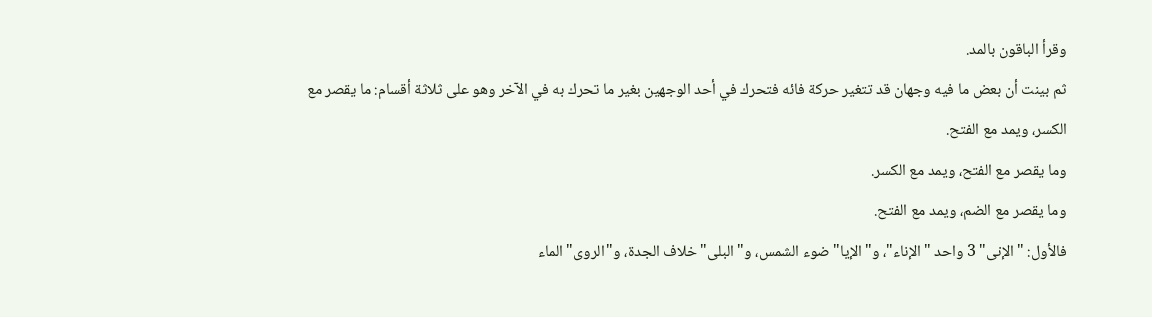وقرأ الباقون بالمد.
ثم بينت أن بعض ما فيه وجهان قد تتغير حركة فائه فتحرك في أحد الوجهين بغير ما تحرك به في الآخر وهو على ثلاثة أقسام: ما يقصر مع الكسر، ويمد مع الفتح.
وما يقصر مع الفتح، ويمد مع الكسر.
وما يقصر مع الضم، ويمد مع الفتح.
فالأول: "الإنى" 3 واحد "الإناء"، و"الإيا" ضوء الشمس، و"البلى" خلاف الجدة، و"الروى" الماء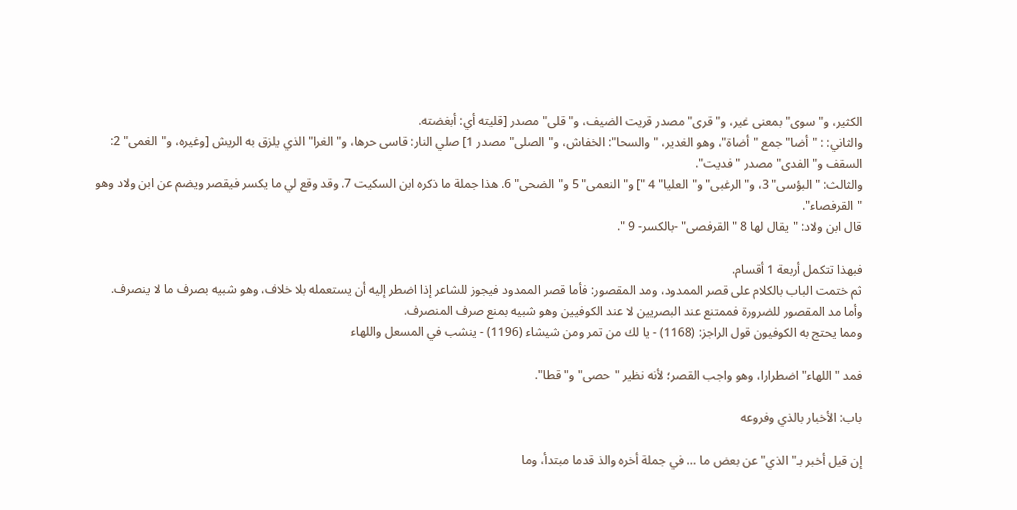الكثير، و"سوى" بمعنى غير، و"قرى" مصدر قريت الضيف، و"قلى" مصدر [قليته أي: أبغضته.
والثاني: : "أضا" جمع "أضاة"، وهو الغدير، "والسحا": الخفاش، و"الصلى" مصدر 1] صلي النار: قاسى حرها، و"الغرا" الذي يلزق به الريش [وغيره، و"الغمى" 2: السقف و"الفدى" مصدر "فديت".
والثالث: "البؤسى" 3، و"الرغبى" و"العليا" 4 "] و"النعمى" 5 و"الضحى" 6. هذا جملة ما ذكره ابن السكيت 7. وقد وقع لي ما يكسر فيقصر ويضم عن ابن ولاد وهو "القرفصاء".
قال ابن ولاد: "يقال لها 8 "القرفصى" -بالكسر- 9 ".

فبهذا تتكمل أربعة 1 أقسام.
ثم ختمت الباب بالكلام على قصر الممدود، ومد المقصور: فأما قصر الممدود فيجوز للشاعر إذا اضطر إليه أن يستعمله بلا خلاف، وهو شبيه بصرف ما لا ينصرف.
وأما مد المقصور للضرورة فممتنع عند البصريين لا عند الكوفيين وهو شبيه بمنع صرف المنصرف.
ومما يحتج به الكوفيون قول الراجز: (1168) - يا لك من تمر ومن شيشاء (1196) - ينشب في المسعل واللهاء

فمد " اللهاء" اضطرارا، وهو واجب القصر؛ لأنه نظير "حصى" و"قطا".

باب: الأخبار بالذي وفروعه

إن قيل أخبر بـ"الذي" عن بعض ما … في جملة أخره والذ قدما مبتدأ، وما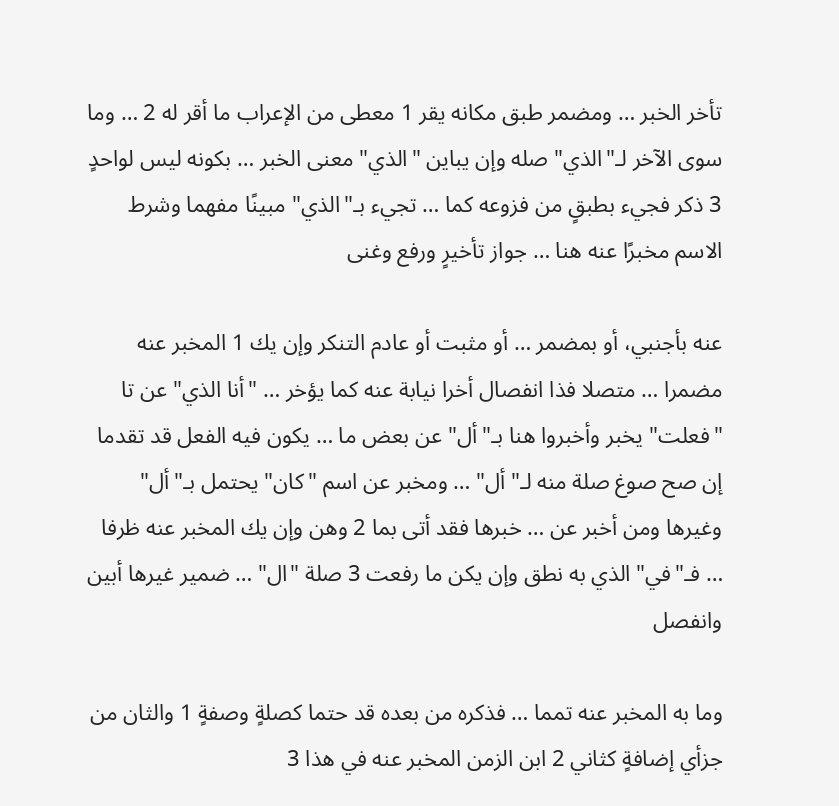تأخر الخبر … ومضمر طبق مكانه يقر 1 معطى من الإعراب ما أقر له 2 … وما سوى الآخر لـ"الذي" صله وإن يباين "الذي" معنى الخبر … بكونه ليس لواحدٍ 3 ذكر فجيء بطبقٍ من فزوعه كما … تجيء بـ"الذي" مبينًا مفهما وشرط الاسم مخبرًا عنه هنا … جواز تأخيرٍ ورفع وغنى

عنه بأجنبي، أو بمضمر … أو مثبت أو عادم التنكر وإن يك 1 المخبر عنه مضمرا … متصلا فذا انفصال أخرا نيابة عنه كما يؤخر … "أنا الذي" عن تا "فعلت" يخبر وأخبروا هنا بـ"أل" عن بعض ما … يكون فيه الفعل قد تقدما إن صح صوغ صلة منه لـ"أل" … ومخبر عن اسم "كان" يحتمل بـ"أل" وغيرها ومن أخبر عن … خبرها فقد أتى بما 2 وهن وإن يك المخبر عنه ظرفا … فـ"في" الذي به نطق وإن يكن ما رفعت 3 صلة "ال" … ضمير غيرها أبين وانفصل

وما به المخبر عنه تمما … فذكره من بعده قد حتما كصلةٍ وصفةٍ 1 والثان من جزأي إضافةٍ كثاني 2 ابن الزمن المخبر عنه في هذا 3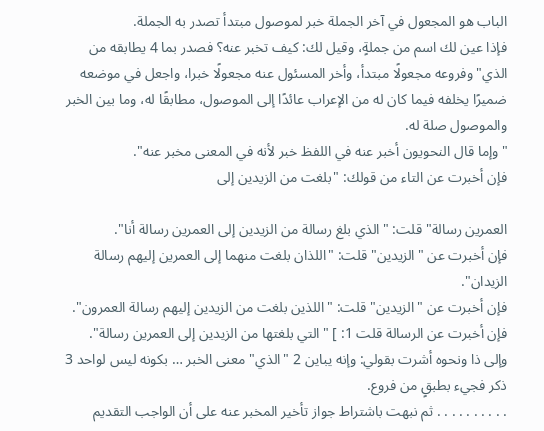الباب هو المجعول في آخر الجملة خبر لموصول مبتدأ تصدر به الجملة.
فإذا عين لك اسم من جملةٍ، وقيل لك: كيف تخبر عنه؟ فصدر بما 4 يطابقه من الذي" وفروعه مجعولًا مبتدأ، وأخر المسئول عنه مجعولًا خبرا، واجعل في موضعه ضميرًا يخلفه فيما كان له من الإعراب عائدًا إلى الموصول، مطابقًا له، وما بين الخبر والموصول صلة له.
"وإما قال النحويون أخبر عنه في اللفظ خبر لأنه في المعنى مخبر عنه".
فإن أخبرت عن التاء من قولك: "بلغت من الزيدين إلى

العمرين رسالة" قلت: "الذي بلغ رسالة من الزيدين إلى العمرين رسالة أنا".
فإن أخبرت عن "الزيدين" قلت: "اللذان بلغت منهما إلى العمرين إليهم رسالة الزيدان".
فإن أخبرت عن "الزيدين" قلت: "اللذين بلغت من الزيدين إليهم رسالة العمرون".
فإن أخبرت عن الرسالة قلت 1: ] "التي بلغتها من الزيدين إلى العمرين رسالة".
وإلى ذا ونحوه أشرت بقولي: وإنه يباين 2 "الذي" معنى الخبر … بكونه ليس لواحد 3 ذكر فجيء بطبقٍ من فروع.
. . . . . . . . . . ثم نبهت باشتراط جواز تأخير المخبر عنه على أن الواجب التقديم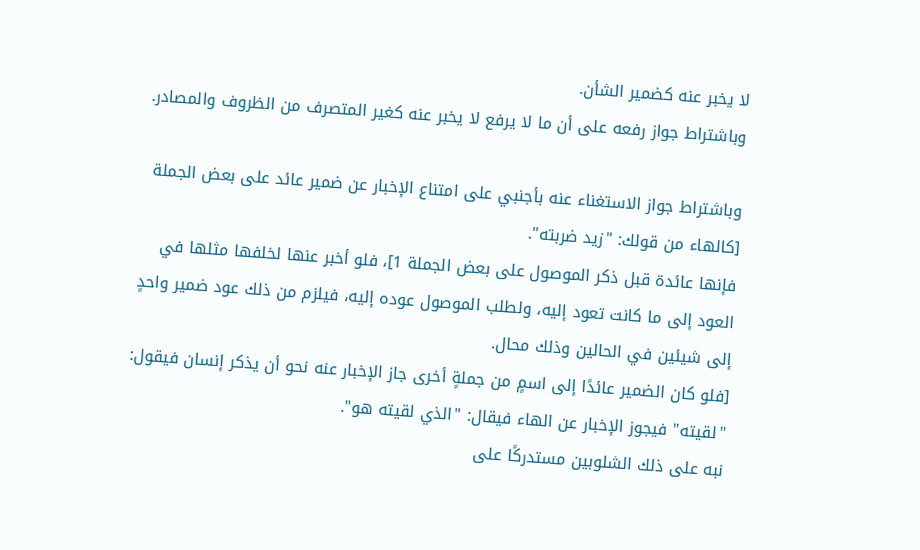لا يخبر عنه كضمير الشأن.
وباشتراط جواز رفعه على أن ما لا يرفع لا يخبر عنه كغير المتصرف من الظروف والمصادر.

وباشتراط جواز الاستغناء عنه بأجنبي على امتناع الإخبار عن ضمير عائد على بعض الجملة [كالهاء من قولك: "زيد ضربته".
فإنها عائدة قبل ذكر الموصول على بعض الجملة 1]، فلو أخبر عنها لخلفها مثلها في العود إلى ما كانت تعود إليه، ولطلب الموصول عوده إليه، فيلزم من ذلك عود ضمير واحدٍ إلى شيئين في الحالين وذلك محال.
[فلو كان الضمير عائدًا إلى اسمٍ من جملةٍ أخرى جاز الإخبار عنه نحو أن يذكر إنسان فيقول: "لقيته" فيجوز الإخبار عن الهاء فيقال: "الذي لقيته هو".
نبه على ذلك الشلوبين مستدركًا على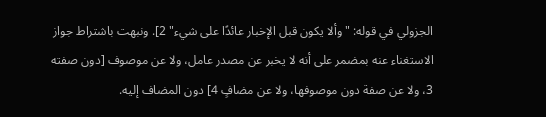الجزولي في قوله: "وألا يكون قبل الإخبار عائدًا على شيء" 2]. ونبهت باشتراط جواز الاستغناء عنه بمضمر على أنه لا يخبر عن مصدر عامل، ولا عن موصوف [دون صفته 3، ولا عن صفة دون موصوفها، ولا عن مضافٍ 4] دون المضاف إليه.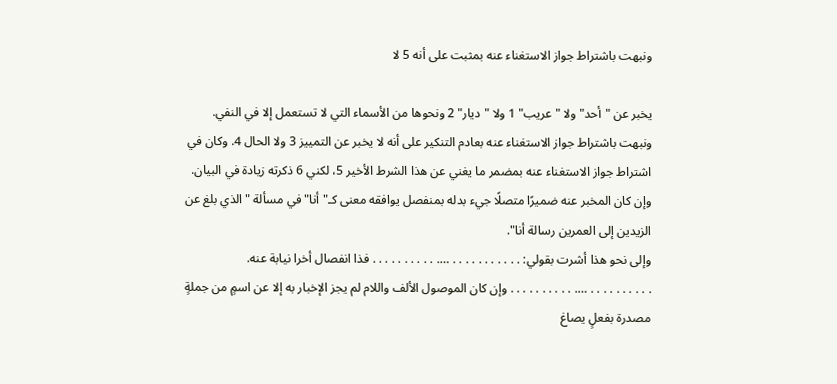ونبهت باشتراط جواز الاستغناء عنه بمثبت على أنه 5 لا

يخبر عن "أحد" ولا "عريب" 1 ولا "ديار" 2 ونحوها من الأسماء التي لا تستعمل إلا في النفي.
ونبهت باشتراط جواز الاستغناء عنه بعادم التنكير على أنه لا يخبر عن التمييز 3 ولا الحال 4. وكان في اشتراط جواز الاستغناء عنه بمضمر ما يغني عن هذا الشرط الأخير 5، لكني 6 ذكرته زيادة في البيان.
وإن كان المخبر عنه ضميرًا متصلًا جيء بدله بمنفصل يوافقه معنى كـ"أنا" في مسألة "الذي بلغ عن الزيدين إلى العمرين رسالة أنا".
وإلى نحو هذا أشرت بقولي: . . . . . . . . . . . …. . . . . . . . . . . فذا انفصال أخرا نيابة عنه.
. . . . . . . . . . …. . . . . . . . . . . وإن كان الموصول الألف واللام لم يجز الإخبار به إلا عن اسمٍ من جملةٍ مصدرة بفعلٍ يصاغ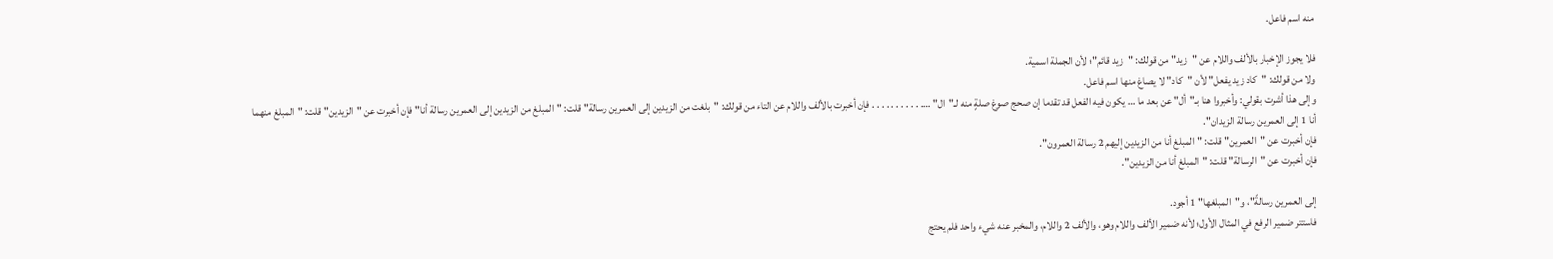منه اسم فاعل.

فلا يجوز الإخبار بالألف واللام عن "زيد" من قولك: "زيد قائم"؛ لأن الجملة اسمية.
ولا من قولك: "كاد زيد يفعل" لأن "كاد" لا يصاغ منها اسم فاعل.
وإلى هذا أشرت بقولي: وأخبروا هنا بـ"أل" عن بعد ما … يكون فيه الفعل قد تقدما إن صحج صوغ صلةٍ منه لـ"ال" …. . . . . . . . . . . فإن أخبرت بالألف واللام عن التاء من قولك: "بلغت من الزيدين إلى العمرين رسالة" قلت: "المبلغ من الزيدين إلى العمرين رسالة أنا" فإن أخبرت عن "الزيدين" قلت: "المبلغ منهما أنا 1 إلى العمرين رسالة الزيدان".
فإن أخبرت عن "العمرين" قلت: "المبلغ أنا من الزيدين إليهم 2 رسالة العمرون".
فإن أخبرت عن "الرسالة" قلت: "المبلغ أنا من الزيدين".

إلى العمرين رسالةً"، و"المبلغها" 1 أجود.
فاستتر ضمير الرفع في المثال الأول؛ لأنه ضمير الألف واللام وهو، والألف 2 واللام، والمخبر عنه شيء واحد فلم يحتج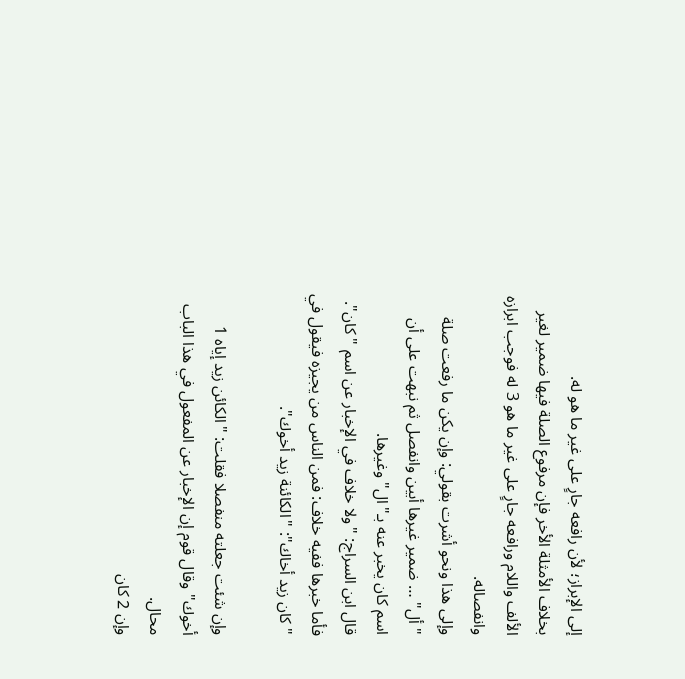إلى الإبراز؛ لأن رافعه جارٍ على غير ما هو له.
بخلاف الأمثلة الأخر فإن مرفوع الصلة فيها ضمير لغير الألف واللام ورافعه جارٍ على غير ما هو 3 له فوجب ابرازه وانفصاله.
وإلى هذا ونحو أشرت بقولي: وإن يكن ما رفعت صلة "أل" … ضمير غيرها أبين وانفصل ثم نبهت على أن اسم كان يخبر عنه بـ"ال" وغيرها.
قال ابن السراج: "ولا خلاف في الإخبار عن اسم "كان".
فأما خبرها ففيه خلاف: فمن الناس من يجيزه فيقول في "كان زيد أخاك": "الكائنة زيد أخوك".

وإن شئت جعلته منفصلا فقلت: "الكائن زيد إياه 1 أخوك" وقال قوم إن الإخبار عن المفعول في هذا الباب محال.
وإن 2 كان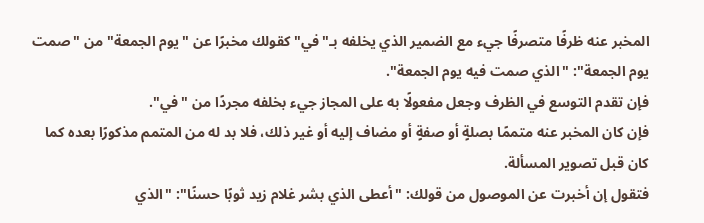المخبر عنه ظرفًا متصرفًا جيء مع الضمير الذي يخلفه بـ"في" كقولك مخبرًا عن "يوم الجمعة" من "صمت يوم الجمعة": "الذي صمت فيه يوم الجمعة".
فإن تقدم التوسع في الظرف وجعل مفعولًا به على المجاز جيء بخلفه مجردًا من "في".
فإن كان المخبر عنه متممًا بصلةٍ أو صفةٍ أو مضاف إليه أو غير ذلك، فلا بد له من المتمم مذكورًا بعده كما كان قبل تصوير المسألة.
فتقول إن أخبرت عن الموصول من قولك: "أعطى الذي بشر غلام زيد ثوبًا حسنًا": "الذي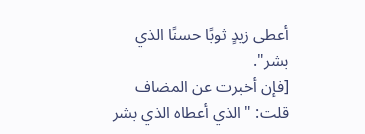أعطى زيدٍ ثوبًا حسنًا الذي بشر".
[فإن أخبرت عن المضاف قلت: "الذي أعطاه الذي بشر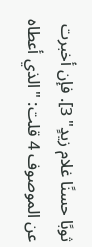ثوبًا حسنًا غلام زيدٍ" 3]. فإن أخبرت عن الموصوف 4 قلت: "الذي أعطاه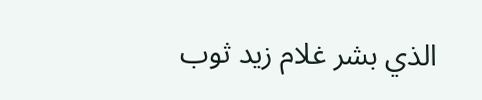الذي بشر غلام زيد ثوب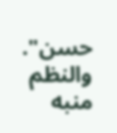حسن".
والنظم منبه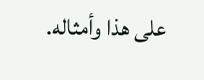على هذا وأمثاله.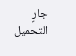جارٍ التحميل